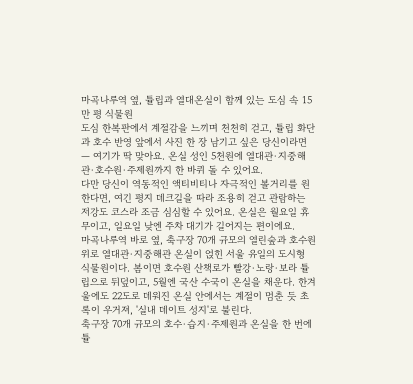마곡나루역 옆, 튤립과 열대온실이 함께 있는 도심 속 15만 평 식물원
도심 한복판에서 계절감을 느끼며 천천히 걷고, 튤립 화단과 호수 반영 앞에서 사진 한 장 남기고 싶은 당신이라면 — 여기가 딱 맞아요. 온실 성인 5천원에 열대관·지중해관·호수원·주제원까지 한 바퀴 돌 수 있어요.
다만 당신이 역동적인 액티비티나 자극적인 볼거리를 원한다면, 여긴 평지 데크길을 따라 조용히 걷고 관람하는 저강도 코스라 조금 심심할 수 있어요. 온실은 월요일 휴무이고, 일요일 낮엔 주차 대기가 길어지는 편이에요.
마곡나루역 바로 옆, 축구장 70개 규모의 열린숲과 호수원 위로 열대관·지중해관 온실이 얹힌 서울 유일의 도시형 식물원이다. 봄이면 호수원 산책로가 빨강·노랑·보라 튤립으로 뒤덮이고, 5월엔 국산 수국이 온실을 채운다. 한겨울에도 22도로 데워진 온실 안에서는 계절이 멈춘 듯 초록이 우거져, '실내 데이트 성지'로 불린다.
축구장 70개 규모의 호수·습지·주제원과 온실을 한 번에
튤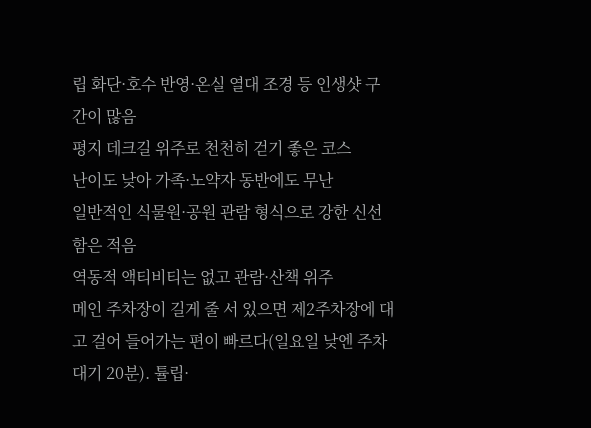립 화단·호수 반영·온실 열대 조경 등 인생샷 구간이 많음
평지 데크길 위주로 천천히 걷기 좋은 코스
난이도 낮아 가족·노약자 동반에도 무난
일반적인 식물원·공원 관람 형식으로 강한 신선함은 적음
역동적 액티비티는 없고 관람·산책 위주
메인 주차장이 길게 줄 서 있으면 제2주차장에 대고 걸어 들어가는 편이 빠르다(일요일 낮엔 주차 대기 20분). 튤립·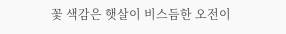꽃 색감은 햇살이 비스듬한 오전이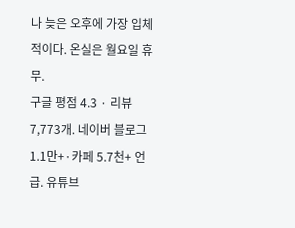나 늦은 오후에 가장 입체적이다. 온실은 월요일 휴무.
구글 평점 4.3 · 리뷰 7,773개. 네이버 블로그 1.1만+·카페 5.7천+ 언급. 유튜브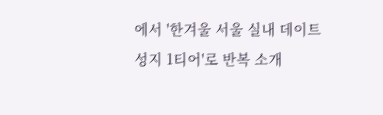에서 '한겨울 서울 실내 데이트 성지 1티어'로 반복 소개